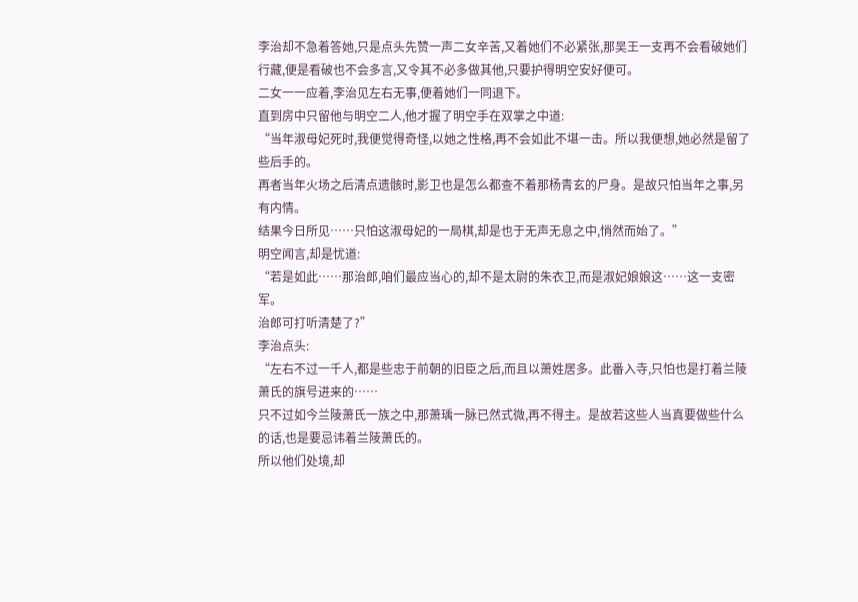李治却不急着答她,只是点头先赞一声二女辛苦,又着她们不必紧张,那吴王一支再不会看破她们行藏,便是看破也不会多言,又令其不必多做其他,只要护得明空安好便可。
二女一一应着,李治见左右无事,便着她们一同退下。
直到房中只留他与明空二人,他才握了明空手在双掌之中道:
“当年淑母妃死时,我便觉得奇怪,以她之性格,再不会如此不堪一击。所以我便想,她必然是留了些后手的。
再者当年火场之后清点遗骸时,影卫也是怎么都查不着那杨青玄的尸身。是故只怕当年之事,另有内情。
结果今日所见……只怕这淑母妃的一局棋,却是也于无声无息之中,悄然而始了。”
明空闻言,却是忧道:
“若是如此……那治郎,咱们最应当心的,却不是太尉的朱衣卫,而是淑妃娘娘这……这一支密军。
治郎可打听清楚了?”
李治点头:
“左右不过一千人,都是些忠于前朝的旧臣之后,而且以萧姓居多。此番入寺,只怕也是打着兰陵萧氏的旗号进来的……
只不过如今兰陵萧氏一族之中,那萧瑀一脉已然式微,再不得主。是故若这些人当真要做些什么的话,也是要忌讳着兰陵萧氏的。
所以他们处境,却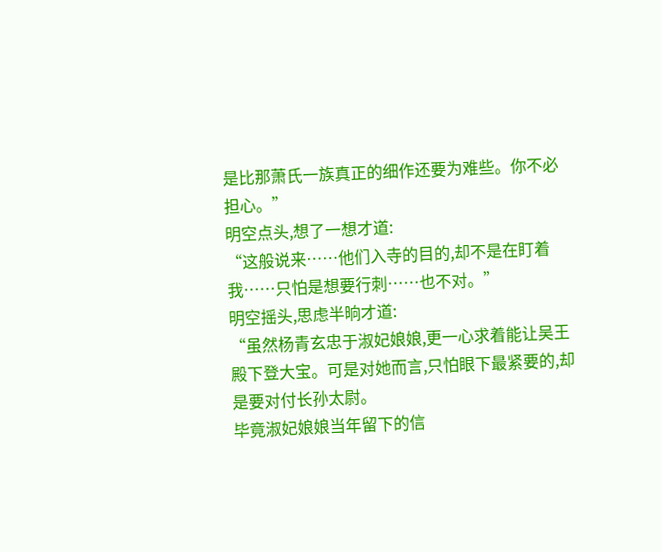是比那萧氏一族真正的细作还要为难些。你不必担心。”
明空点头,想了一想才道:
“这般说来……他们入寺的目的,却不是在盯着我……只怕是想要行刺……也不对。”
明空摇头,思虑半晌才道:
“虽然杨青玄忠于淑妃娘娘,更一心求着能让吴王殿下登大宝。可是对她而言,只怕眼下最紧要的,却是要对付长孙太尉。
毕竟淑妃娘娘当年留下的信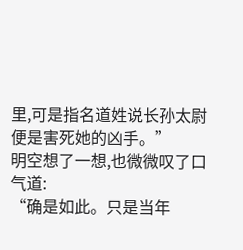里,可是指名道姓说长孙太尉便是害死她的凶手。”
明空想了一想,也微微叹了口气道:
“确是如此。只是当年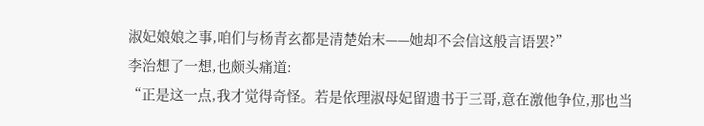淑妃娘娘之事,咱们与杨青玄都是清楚始末——她却不会信这般言语罢?”
李治想了一想,也颇头痛道:
“正是这一点,我才觉得奇怪。若是依理淑母妃留遗书于三哥,意在激他争位,那也当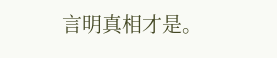言明真相才是。